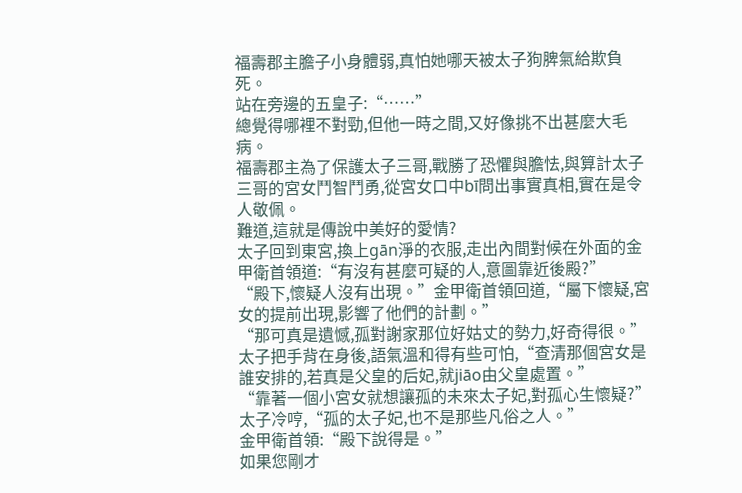福壽郡主膽子小身體弱,真怕她哪天被太子狗脾氣給欺負死。
站在旁邊的五皇子:“……”
總覺得哪裡不對勁,但他一時之間,又好像挑不出甚麼大毛病。
福壽郡主為了保護太子三哥,戰勝了恐懼與膽怯,與算計太子三哥的宮女鬥智鬥勇,從宮女口中bī問出事實真相,實在是令人敬佩。
難道,這就是傳說中美好的愛情?
太子回到東宮,換上gān淨的衣服,走出內間對候在外面的金甲衛首領道:“有沒有甚麼可疑的人,意圖靠近後殿?”
“殿下,懷疑人沒有出現。”金甲衛首領回道,“屬下懷疑,宮女的提前出現,影響了他們的計劃。”
“那可真是遺憾,孤對謝家那位好姑丈的勢力,好奇得很。”太子把手背在身後,語氣溫和得有些可怕,“查清那個宮女是誰安排的,若真是父皇的后妃,就jiāo由父皇處置。”
“靠著一個小宮女就想讓孤的未來太子妃,對孤心生懷疑?”太子冷哼,“孤的太子妃,也不是那些凡俗之人。”
金甲衛首領:“殿下說得是。”
如果您剛才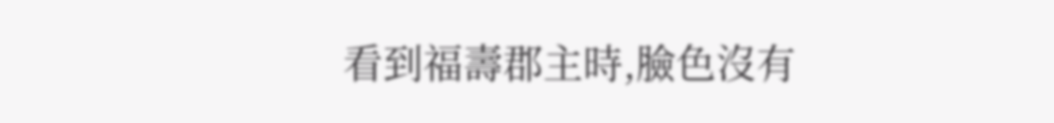看到福壽郡主時,臉色沒有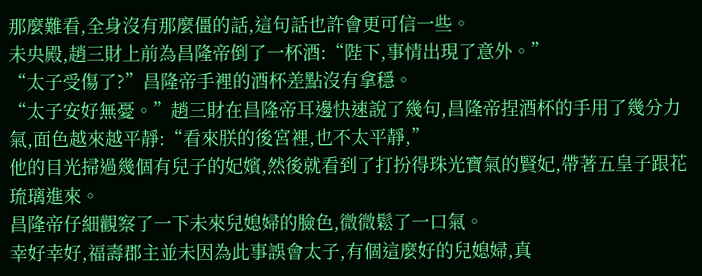那麼難看,全身沒有那麼僵的話,這句話也許會更可信一些。
未央殿,趙三財上前為昌隆帝倒了一杯酒:“陛下,事情出現了意外。”
“太子受傷了?”昌隆帝手裡的酒杯差點沒有拿穩。
“太子安好無憂。”趙三財在昌隆帝耳邊快速說了幾句,昌隆帝捏酒杯的手用了幾分力氣,面色越來越平靜:“看來朕的後宮裡,也不太平靜,”
他的目光掃過幾個有兒子的妃嬪,然後就看到了打扮得珠光寶氣的賢妃,帶著五皇子跟花琉璃進來。
昌隆帝仔細觀察了一下未來兒媳婦的臉色,微微鬆了一口氣。
幸好幸好,福壽郡主並未因為此事誤會太子,有個這麼好的兒媳婦,真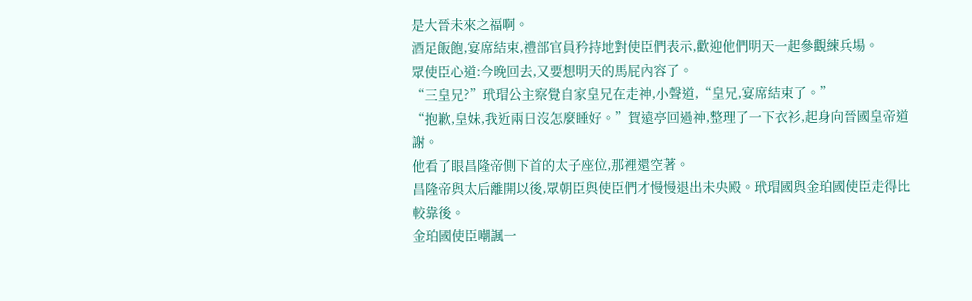是大晉未來之福啊。
酒足飯飽,宴席結束,禮部官員矜持地對使臣們表示,歡迎他們明天一起參觀練兵場。
眾使臣心道:今晚回去,又要想明天的馬屁內容了。
“三皇兄?”玳瑁公主察覺自家皇兄在走神,小聲道,“皇兄,宴席結束了。”
“抱歉,皇妹,我近兩日沒怎麼睡好。”賀遠亭回過神,整理了一下衣衫,起身向晉國皇帝道謝。
他看了眼昌隆帝側下首的太子座位,那裡還空著。
昌隆帝與太后離開以後,眾朝臣與使臣們才慢慢退出未央殿。玳瑁國與金珀國使臣走得比較靠後。
金珀國使臣嘲諷一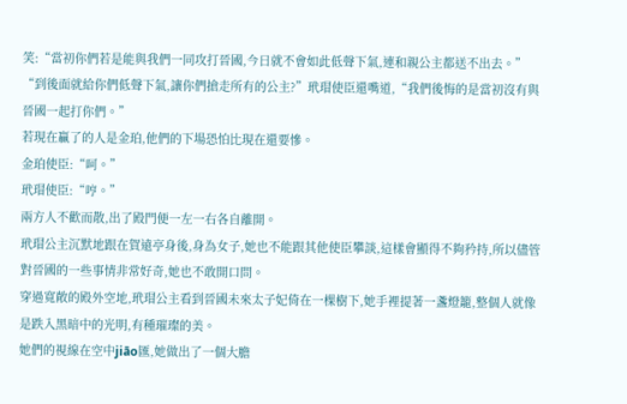笑:“當初你們若是能與我們一同攻打晉國,今日就不會如此低聲下氣,連和親公主都送不出去。”
“到後面就給你們低聲下氣,讓你們搶走所有的公主?”玳瑁使臣還嘴道,“我們後悔的是當初沒有與晉國一起打你們。”
若現在贏了的人是金珀,他們的下場恐怕比現在還要慘。
金珀使臣:“呵。”
玳瑁使臣:“哼。”
兩方人不歡而散,出了殿門便一左一右各自離開。
玳瑁公主沉默地跟在賀遠亭身後,身為女子,她也不能跟其他使臣攀談,這樣會顯得不夠矜持,所以儘管對晉國的一些事情非常好奇,她也不敢開口問。
穿過寬敞的殿外空地,玳瑁公主看到晉國未來太子妃倚在一棵樹下,她手裡提著一盞燈籠,整個人就像是跌入黑暗中的光明,有種璀璨的美。
她們的視線在空中jiāo匯,她做出了一個大膽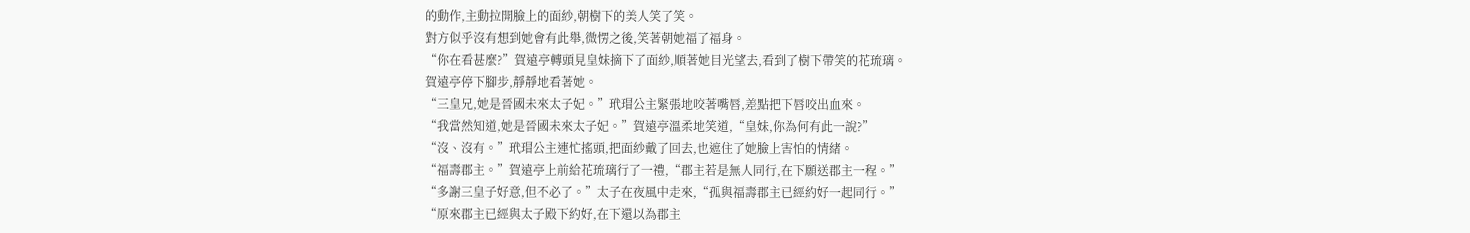的動作,主動拉開臉上的面紗,朝樹下的美人笑了笑。
對方似乎沒有想到她會有此舉,微愣之後,笑著朝她福了福身。
“你在看甚麼?”賀遠亭轉頭見皇妹摘下了面紗,順著她目光望去,看到了樹下帶笑的花琉璃。
賀遠亭停下腳步,靜靜地看著她。
“三皇兄,她是晉國未來太子妃。”玳瑁公主緊張地咬著嘴唇,差點把下唇咬出血來。
“我當然知道,她是晉國未來太子妃。”賀遠亭溫柔地笑道,“皇妹,你為何有此一說?”
“沒、沒有。”玳瑁公主連忙搖頭,把面紗戴了回去,也遮住了她臉上害怕的情緒。
“福壽郡主。”賀遠亭上前給花琉璃行了一禮,“郡主若是無人同行,在下願送郡主一程。”
“多謝三皇子好意,但不必了。”太子在夜風中走來,“孤與福壽郡主已經約好一起同行。”
“原來郡主已經與太子殿下約好,在下還以為郡主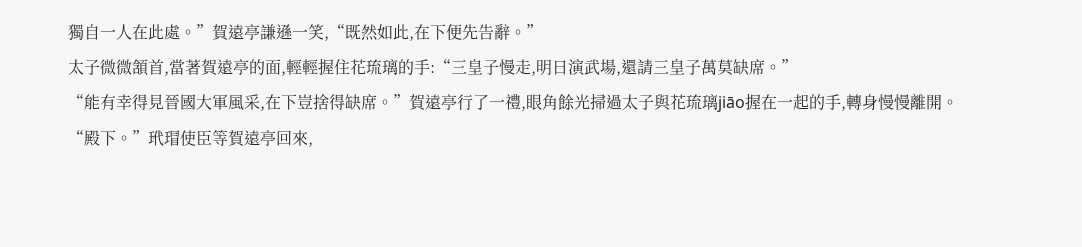獨自一人在此處。”賀遠亭謙遜一笑,“既然如此,在下便先告辭。”
太子微微頷首,當著賀遠亭的面,輕輕握住花琉璃的手:“三皇子慢走,明日演武場,還請三皇子萬莫缺席。”
“能有幸得見晉國大軍風采,在下豈捨得缺席。”賀遠亭行了一禮,眼角餘光掃過太子與花琉璃jiāo握在一起的手,轉身慢慢離開。
“殿下。”玳瑁使臣等賀遠亭回來,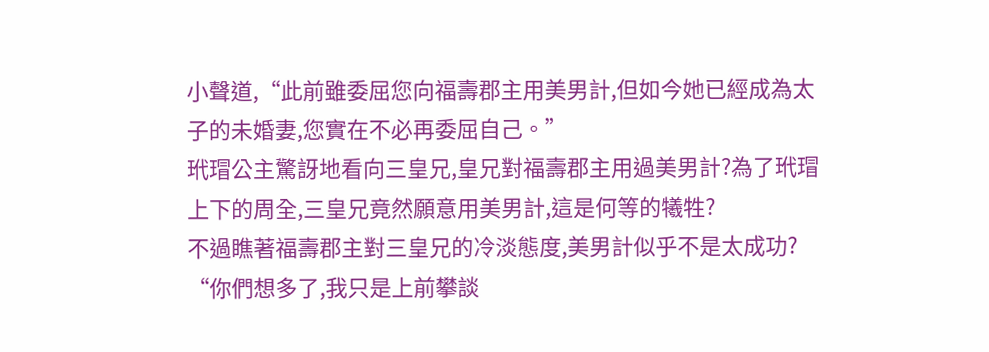小聲道,“此前雖委屈您向福壽郡主用美男計,但如今她已經成為太子的未婚妻,您實在不必再委屈自己。”
玳瑁公主驚訝地看向三皇兄,皇兄對福壽郡主用過美男計?為了玳瑁上下的周全,三皇兄竟然願意用美男計,這是何等的犧牲?
不過瞧著福壽郡主對三皇兄的冷淡態度,美男計似乎不是太成功?
“你們想多了,我只是上前攀談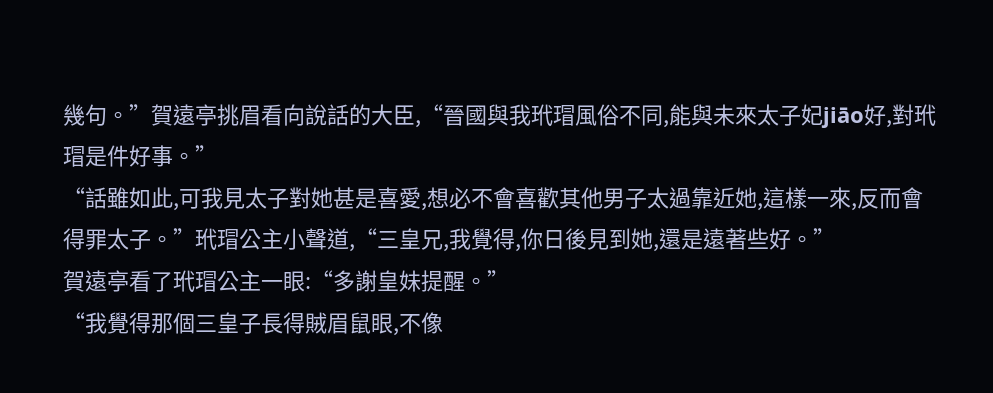幾句。”賀遠亭挑眉看向說話的大臣,“晉國與我玳瑁風俗不同,能與未來太子妃jiāo好,對玳瑁是件好事。”
“話雖如此,可我見太子對她甚是喜愛,想必不會喜歡其他男子太過靠近她,這樣一來,反而會得罪太子。”玳瑁公主小聲道,“三皇兄,我覺得,你日後見到她,還是遠著些好。”
賀遠亭看了玳瑁公主一眼:“多謝皇妹提醒。”
“我覺得那個三皇子長得賊眉鼠眼,不像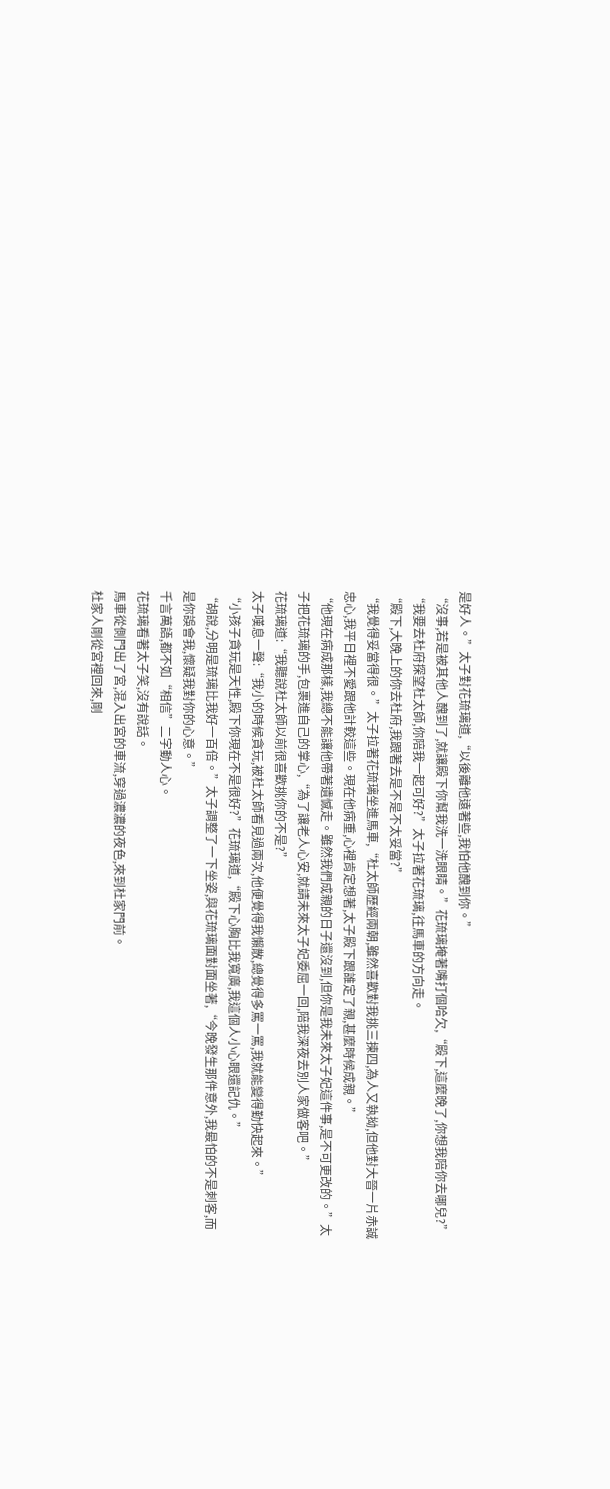是好人。”太子對花琉璃道,“以後離他遠著些,我怕他醜到你。”
“沒事,若是被其他人醜到了,就讓殿下你幫我洗一洗眼睛。”花琉璃掩著嘴打個哈欠,“殿下,這麼晚了,你想我陪你去哪兒?”
“我要去杜府探望杜太師,你陪我一起可好?”太子拉著花琉璃,往馬車的方向走。
“殿下,大晚上的你去杜府,我跟著去是不是不太妥當?”
“我覺得妥當得很。”太子拉著花琉璃坐進馬車,“杜太師歷經兩朝,雖然喜歡對我挑三揀四,為人又執拗,但他對大晉一片赤誠忠心,我平日裡不愛跟他計較這些。現在他病重,心裡肯定想著,太子殿下跟誰定了親,甚麼時候成親。”
“他現在病成那樣,我總不能讓他帶著遺憾走。雖然我們成親的日子還沒到,但你是我未來太子妃這件事,是不可更改的。”太子把花琉璃的手,包裹進自己的掌心,“為了讓老人心安,就請未來太子妃委屈一回,陪我深夜去別人家做客吧。”
花琉璃道:“我聽說杜太師以前很喜歡挑你的不是?”
太子嘆息一聲:“我小的時候貪玩,被杜太師看見過兩次,他便覺得我懶散,總覺得多罵一罵,我就能變得勤快起來。”
“小孩子貪玩是天性,殿下你現在不是很好?”花琉璃道,“殿下心胸比我寬廣,我這個人小心眼還記仇。”
“胡說,分明是琉璃比我好一百倍。”太子調整了一下坐姿,與花琉璃面對面坐著,“今晚發生那件意外,我最怕的不是刺客,而是你誤會我,懷疑我對你的心意。”
千言萬語,都不如“相信”二字動人心。
花琉璃看著太子笑,沒有說話。
馬車從側門出了宮,混入出宮的車流,穿過濃濃的夜色,來到杜家門前。
杜家人剛從宮裡回來,剛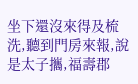坐下還沒來得及梳洗,聽到門房來報,說是太子攜,福壽郡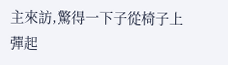主來訪,驚得一下子從椅子上彈起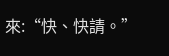來:“快、快請。”